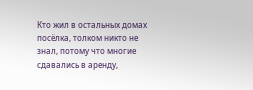Кто жил в остальных домах посёлка, толком никто не знал, потому что многие сдавались в аренду,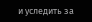и уследить за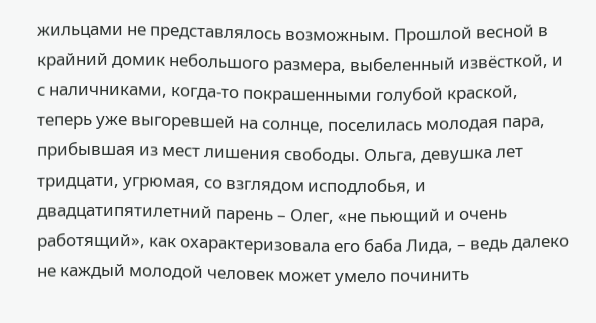жильцами не представлялось возможным. Прошлой весной в крайний домик небольшого размера, выбеленный извёсткой, и с наличниками, когда-то покрашенными голубой краской, теперь уже выгоревшей на солнце, поселилась молодая пара, прибывшая из мест лишения свободы. Ольга, девушка лет тридцати, угрюмая, со взглядом исподлобья, и двадцатипятилетний парень – Олег, «не пьющий и очень работящий», как охарактеризовала его баба Лида, – ведь далеко не каждый молодой человек может умело починить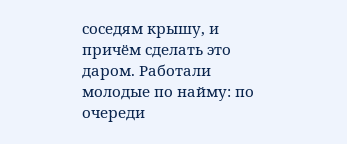соседям крышу, и причём сделать это даром. Работали молодые по найму: по очереди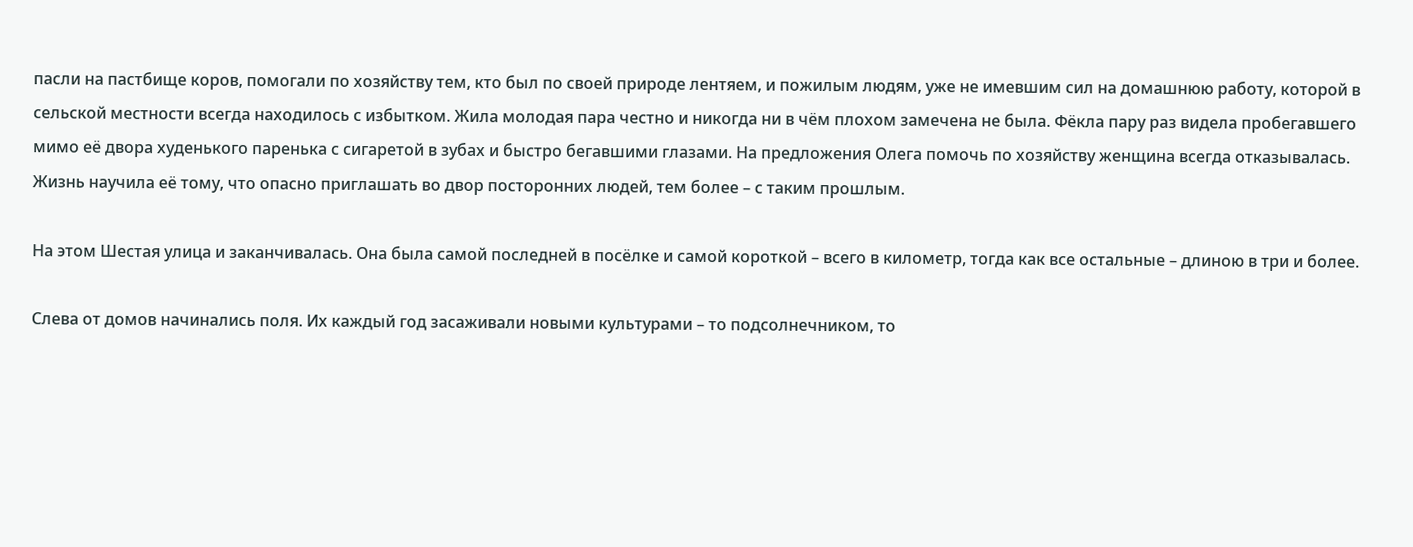пасли на пастбище коров, помогали по хозяйству тем, кто был по своей природе лентяем, и пожилым людям, уже не имевшим сил на домашнюю работу, которой в сельской местности всегда находилось с избытком. Жила молодая пара честно и никогда ни в чём плохом замечена не была. Фёкла пару раз видела пробегавшего мимо её двора худенького паренька с сигаретой в зубах и быстро бегавшими глазами. На предложения Олега помочь по хозяйству женщина всегда отказывалась. Жизнь научила её тому, что опасно приглашать во двор посторонних людей, тем более – с таким прошлым.

На этом Шестая улица и заканчивалась. Она была самой последней в посёлке и самой короткой – всего в километр, тогда как все остальные – длиною в три и более.

Слева от домов начинались поля. Их каждый год засаживали новыми культурами – то подсолнечником, то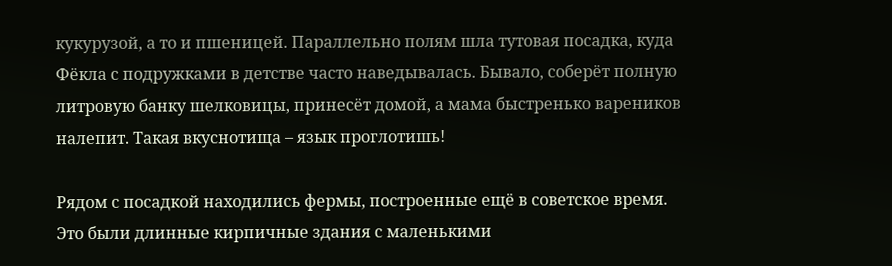кукурузой, а то и пшеницей. Параллельно полям шла тутовая посадка, куда Фёкла с подружками в детстве часто наведывалась. Бывало, соберёт полную литровую банку шелковицы, принесёт домой, а мама быстренько вареников налепит. Такая вкуснотища – язык проглотишь!

Рядом с посадкой находились фермы, построенные ещё в советское время. Это были длинные кирпичные здания с маленькими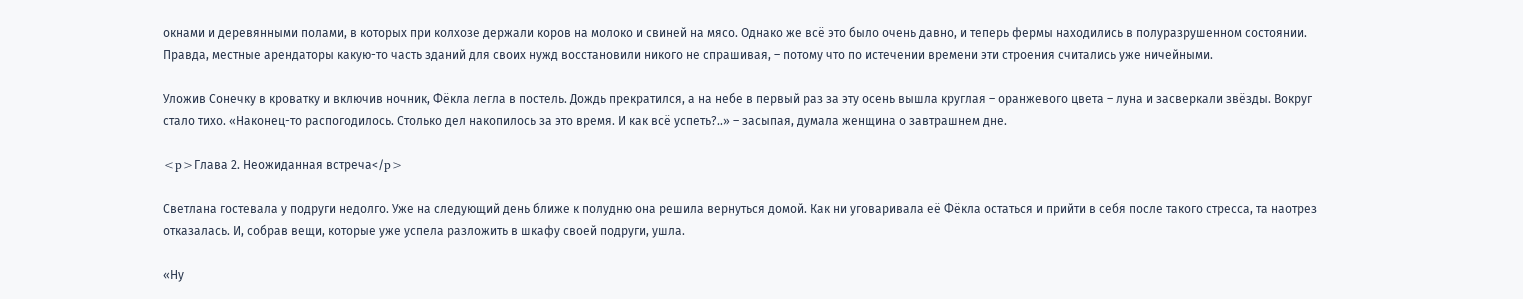окнами и деревянными полами, в которых при колхозе держали коров на молоко и свиней на мясо. Однако же всё это было очень давно, и теперь фермы находились в полуразрушенном состоянии. Правда, местные арендаторы какую-то часть зданий для своих нужд восстановили никого не спрашивая, – потому что по истечении времени эти строения считались уже ничейными.

Уложив Сонечку в кроватку и включив ночник, Фёкла легла в постель. Дождь прекратился, а на небе в первый раз за эту осень вышла круглая – оранжевого цвета – луна и засверкали звёзды. Вокруг стало тихо. «Наконец-то распогодилось. Столько дел накопилось за это время. И как всё успеть?..» – засыпая, думала женщина о завтрашнем дне.

<p>Глава 2. Неожиданная встреча</p>

Светлана гостевала у подруги недолго. Уже на следующий день ближе к полудню она решила вернуться домой. Как ни уговаривала её Фёкла остаться и прийти в себя после такого стресса, та наотрез отказалась. И, собрав вещи, которые уже успела разложить в шкафу своей подруги, ушла.

«Ну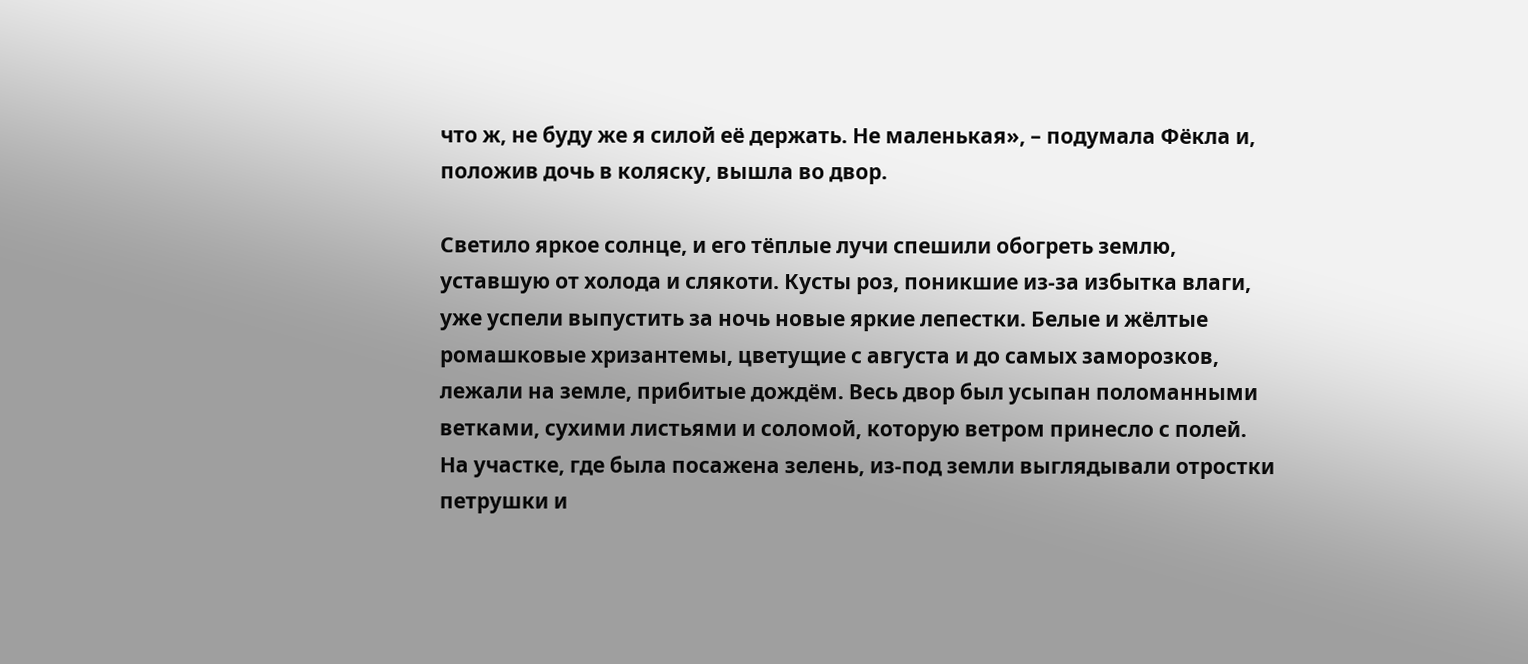что ж, не буду же я силой её держать. Не маленькая», – подумала Фёкла и, положив дочь в коляску, вышла во двор.

Светило яркое солнце, и его тёплые лучи спешили обогреть землю, уставшую от холода и слякоти. Кусты роз, поникшие из-за избытка влаги, уже успели выпустить за ночь новые яркие лепестки. Белые и жёлтые ромашковые хризантемы, цветущие с августа и до самых заморозков, лежали на земле, прибитые дождём. Весь двор был усыпан поломанными ветками, сухими листьями и соломой, которую ветром принесло с полей. На участке, где была посажена зелень, из-под земли выглядывали отростки петрушки и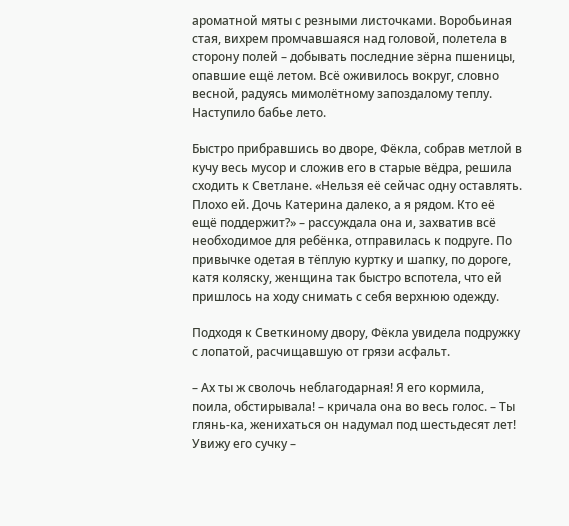ароматной мяты с резными листочками. Воробьиная стая, вихрем промчавшаяся над головой, полетела в сторону полей – добывать последние зёрна пшеницы, опавшие ещё летом. Всё оживилось вокруг, словно весной, радуясь мимолётному запоздалому теплу. Наступило бабье лето.

Быстро прибравшись во дворе, Фёкла, собрав метлой в кучу весь мусор и сложив его в старые вёдра, решила сходить к Светлане. «Нельзя её сейчас одну оставлять. Плохо ей. Дочь Катерина далеко, а я рядом. Кто её ещё поддержит?» – рассуждала она и, захватив всё необходимое для ребёнка, отправилась к подруге. По привычке одетая в тёплую куртку и шапку, по дороге, катя коляску, женщина так быстро вспотела, что ей пришлось на ходу снимать с себя верхнюю одежду.

Подходя к Светкиному двору, Фёкла увидела подружку с лопатой, расчищавшую от грязи асфальт.

– Ах ты ж сволочь неблагодарная! Я его кормила, поила, обстирывала! – кричала она во весь голос. – Ты глянь-ка, женихаться он надумал под шестьдесят лет! Увижу его сучку –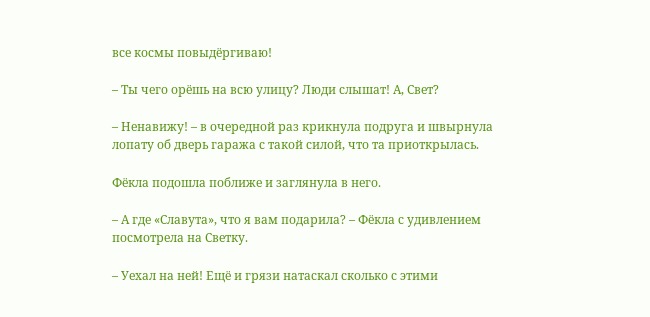все космы повыдёргиваю!

– Ты чего орёшь на всю улицу? Люди слышат! А, Свет?

– Ненавижу! – в очередной раз крикнула подруга и швырнула лопату об дверь гаража с такой силой, что та приоткрылась.

Фёкла подошла поближе и заглянула в него.

– А где «Славута», что я вам подарила? – Фёкла с удивлением посмотрела на Светку.

– Уехал на ней! Ещё и грязи натаскал сколько с этими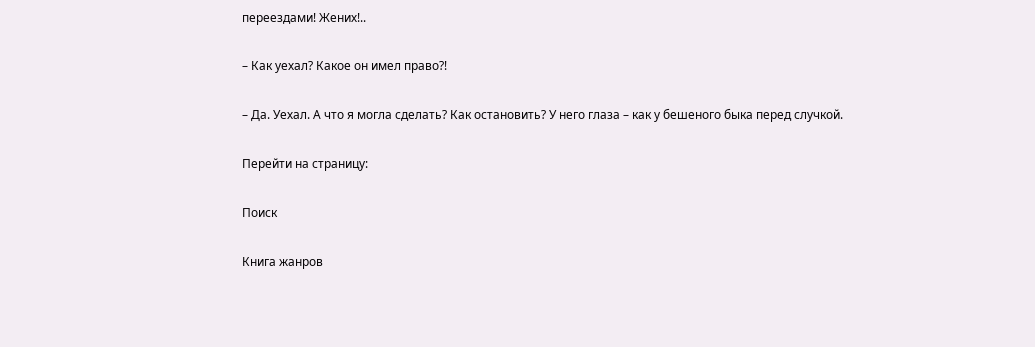переездами! Жених!..

– Как уехал? Какое он имел право?!

– Да. Уехал. А что я могла сделать? Как остановить? У него глаза – как у бешеного быка перед случкой.

Перейти на страницу:

Поиск

Книга жанров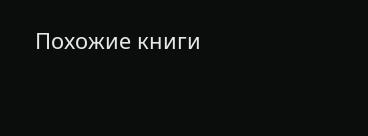Похожие книги